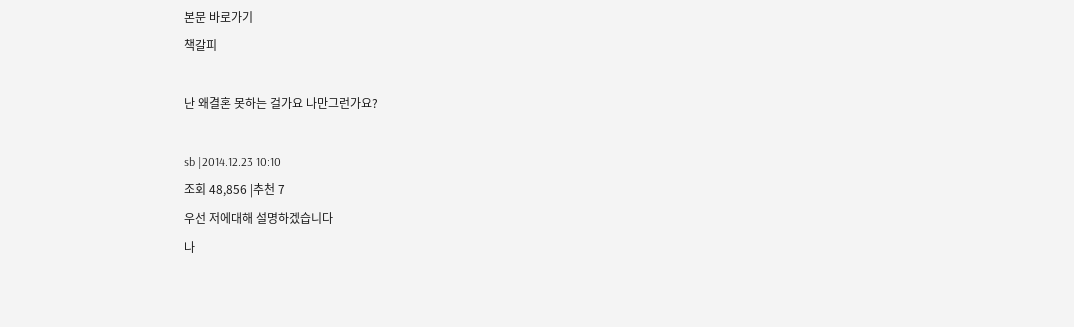본문 바로가기
책갈피

난 왜결혼 못하는 걸가요 나만그런가요?

sb |2014.12.23 10:10
조회 48,856 |추천 7
우선 저에대해 설명하겠습니다
나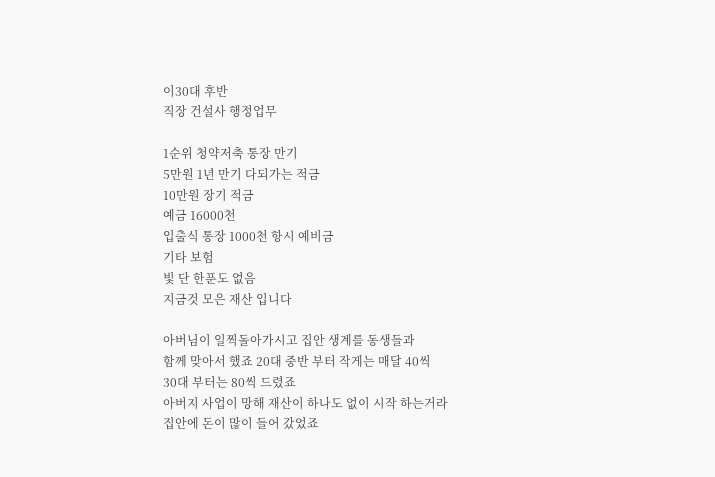이30대 후반
직장 건설사 행정업무

1순위 청약저축 통장 만기
5만원 1년 만기 다되가는 적금
10만원 장기 적금
예금 16000천
입출식 통장 1000천 항시 예비금
기타 보험
빛 단 한푼도 없음
지금것 모은 재산 입니다

아버님이 일찍돌아가시고 집안 생계를 동생들과
함께 맞아서 했죠 20대 중반 부터 작게는 매달 40씩
30대 부터는 80씩 드렸죠
아버지 사업이 망해 재산이 하나도 없이 시작 하는거라
집안에 돈이 많이 들어 갔었죠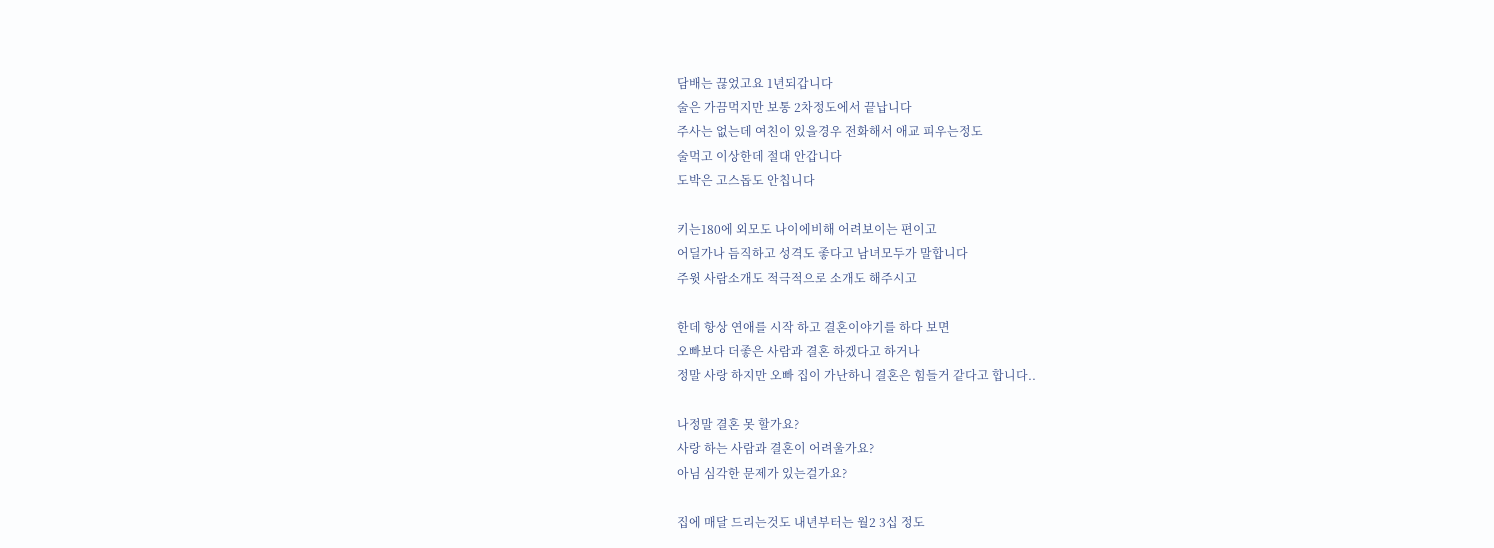담배는 끊었고요 1년되갑니다
술은 가끔먹지만 보통 2차정도에서 끝납니다
주사는 없는데 여친이 있을경우 전화해서 애교 피우는정도
술먹고 이상한데 절대 안갑니다
도박은 고스돕도 안칩니다

키는180에 외모도 나이에비해 어려보이는 편이고
어딜가나 듬직하고 성격도 좋다고 남녀모두가 말합니다
주윗 사람소개도 적극적으로 소개도 해주시고

한데 항상 연애를 시작 하고 결혼이야기를 하다 보면
오빠보다 더좋은 사람과 결혼 하겠다고 하거나
정말 사랑 하지만 오빠 집이 가난하니 결혼은 힘들거 같다고 합니다..

나정말 결혼 못 할가요?
사랑 하는 사람과 결혼이 어려울가요?
아님 심각한 문제가 있는걸가요?

집에 매달 드리는것도 내년부터는 월2 3십 정도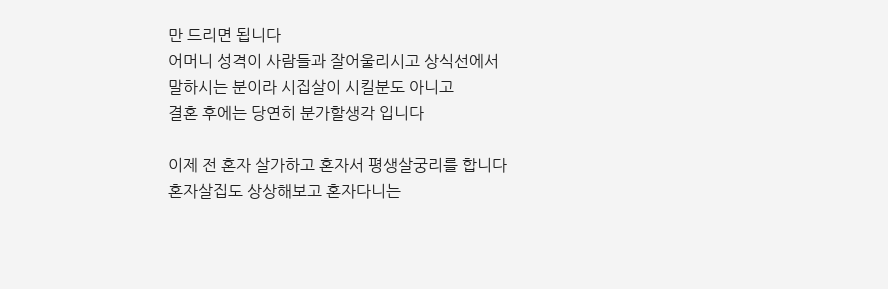만 드리면 됩니다
어머니 성격이 사람들과 잘어울리시고 상식선에서
말하시는 분이라 시집살이 시킬분도 아니고
결혼 후에는 당연히 분가할생각 입니다

이제 전 혼자 살가하고 혼자서 평생살궁리를 합니다
혼자살집도 상상해보고 혼자다니는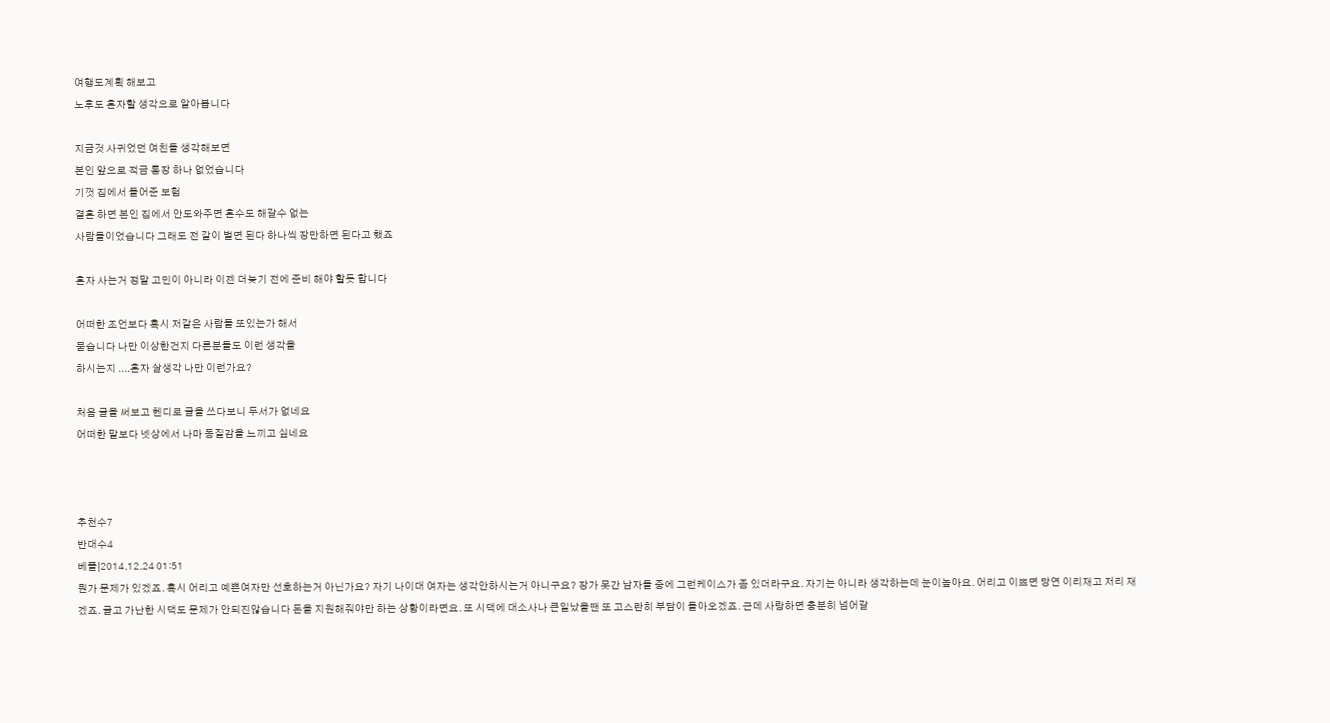여행도계획 해보고
노후도 혼자할 생각으로 알아봅니다

지금것 사귀었던 여친들 생각해보면
본인 앞으로 적금 통장 하나 없었습니다
기껏 집에서 들어준 보험
결혼 하면 본인 집에서 안도와주면 혼수도 해갈수 없는
사람들이었습니다 그래도 전 같이 벌면 된다 하나씩 장만하면 된다고 했죠

혼자 사는거 정말 고민이 아니라 이젠 더늦기 전에 준비 해야 할듯 합니다

어떠한 조언보다 혹시 저같은 사람들 또있는가 해서
묻습니다 나만 이상한건지 다른분들도 이런 생각을
하시는지 ....혼자 살생각 나만 이런가요?

처음 글을 써보고 헨디로 글을 쓰다보니 두서가 없네요
어떠한 말보다 넷상에서 나마 동질감을 느끼고 싶네요



추천수7
반대수4
베플|2014.12.24 01:51
뭔가 문제가 있겠죠. 혹시 어리고 예쁜여자만 선호하는거 아닌가요? 자기 나이대 여자는 생각안하시는거 아니구요? 장가 못간 남자들 중에 그런케이스가 좀 있더라구요. 자기는 아니라 생각하는데 눈이높아요. 어리고 이쁘면 당연 이리재고 저리 재겠죠. 글고 가난한 시댁도 문제가 안되진않습니다 돈을 지원해줘야만 하는 상황이라면요. 또 시댁에 대소사나 큰일났을땐 또 고스란히 부담이 돌아오겠죠. 근데 사랑하면 충분히 넘어갈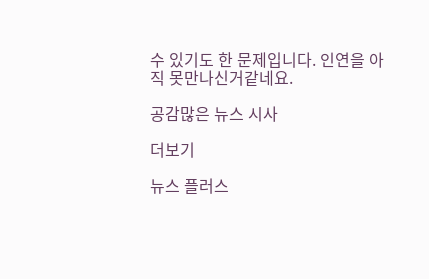수 있기도 한 문제입니다. 인연을 아직 못만나신거같네요.

공감많은 뉴스 시사

더보기

뉴스 플러스